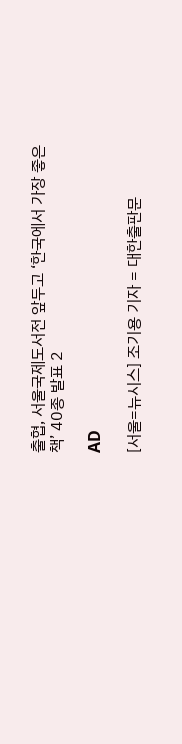출협, 서울국제도서전 앞두고 ‘한국에서 가장 좋은 책’ 40종 발표 2

AD

[서울=뉴시스] 조기용 기자 = 대한출판문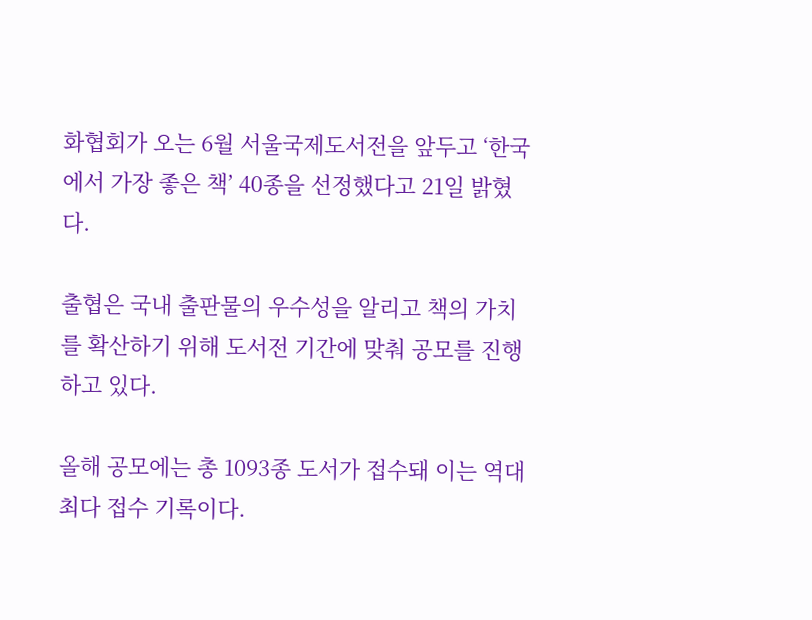화협회가 오는 6월 서울국제도서전을 앞두고 ‘한국에서 가장 좋은 책’ 40종을 선정했다고 21일 밝혔다.

출협은 국내 출판물의 우수성을 알리고 책의 가치를 확산하기 위해 도서전 기간에 맞춰 공모를 진행하고 있다.

올해 공모에는 총 1093종 도서가 접수돼 이는 역대 최다 접수 기록이다.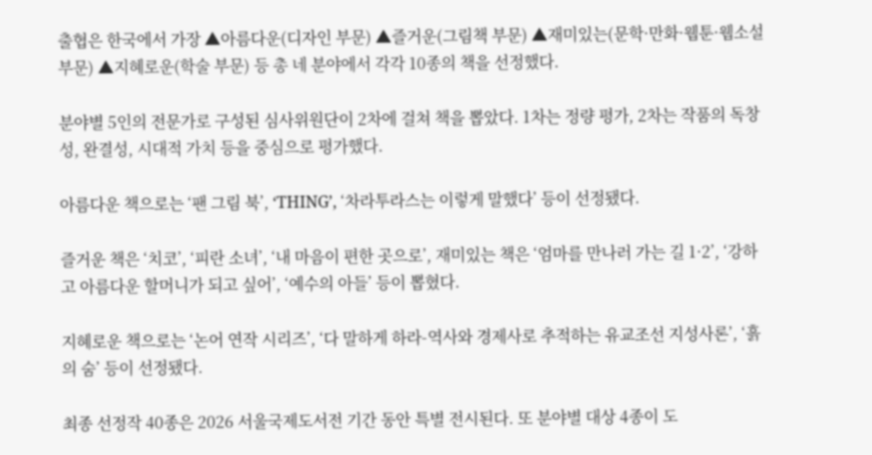출협은 한국에서 가장 ▲아름다운(디자인 부문) ▲즐거운(그림책 부문) ▲재미있는(문학·만화·웹툰·웹소설 부문) ▲지혜로운(학술 부문) 등 총 네 분야에서 각각 10종의 책을 선정했다.

분야별 5인의 전문가로 구성된 심사위원단이 2차에 걸쳐 책을 뽑았다. 1차는 정량 평가, 2차는 작품의 독창성, 완결성, 시대적 가치 등을 중심으로 평가했다.

아름다운 책으로는 ‘팬 그림 북’, ‘THING’, ‘차라투라스는 이렇게 말했다’ 등이 선정됐다.

즐거운 책은 ‘치코’, ‘피란 소녀’, ‘내 마음이 편한 곳으로’, 재미있는 책은 ‘엄마를 만나러 가는 길 1·2’, ‘강하고 아름다운 할머니가 되고 싶어’, ‘예수의 아들’ 등이 뽑혔다.

지혜로운 책으로는 ‘논어 연작 시리즈’, ‘다 말하게 하라-역사와 경제사로 추적하는 유교조선 지성사론’, ‘흙의 숨’ 등이 선정됐다.

최종 선정작 40종은 2026 서울국제도서전 기간 동안 특별 전시된다. 또 분야별 대상 4종이 도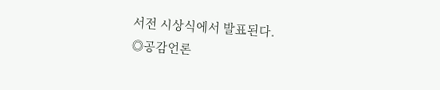서전 시상식에서 발표된다.
◎공감언론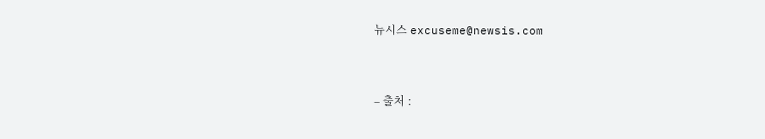뉴시스 excuseme@newsis.com


– 출처 :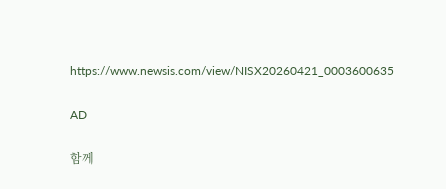https://www.newsis.com/view/NISX20260421_0003600635

AD

함께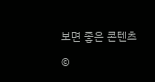보면 좋은 콘텐츠

©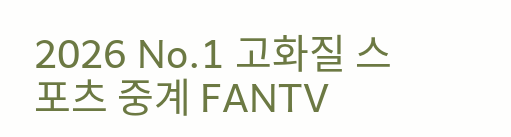2026 No.1 고화질 스포츠 중계 FANTV